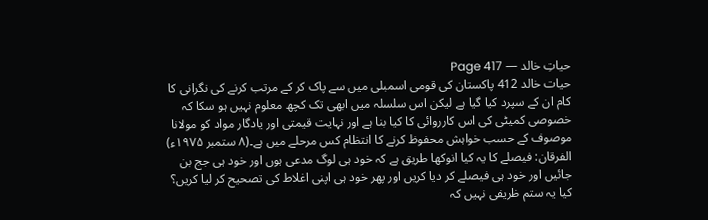حیاتِ خالد — Page 417
حیات خالد 412 پاکستان کی قومی اسمبلی میں سے پاک کر کے مرتب کرنے کی نگرانی کا کام ان کے سپرد کیا گیا ہے لیکن اس سلسلہ میں ابھی تک کچھ معلوم نہیں ہو سکا کہ خصوصی کمیٹی کی اس کارروائی کا کیا بنا ہے اور نہایت قیمتی اور یادگار مواد کو مولانا موصوف کے حسب خواہش محفوظ کرنے کا انتظام کس مرحلے میں ہے۔(۸ ستمبر ۱۹۷۵ء) الفرقان: فیصلے کا یہ کیا انوکھا طریق ہے کہ خود ہی لوگ مدعی ہوں اور خود ہی جج بن جائیں اور خود ہی فیصلے کر دیا کریں اور پھر خود ہی اپنی اغلاط کی تصحیح کر لیا کریں؟ کیا یہ ستم ظریفی نہیں کہ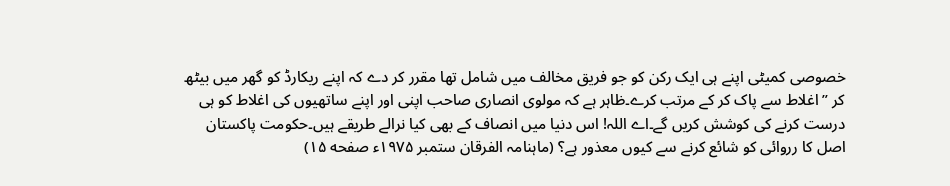خصوصی کمیٹی اپنے ہی ایک رکن کو جو فریق مخالف میں شامل تھا مقرر کر دے کہ اپنے ریکارڈ کو گھر میں بیٹھ کر ” اغلاط سے پاک کر کے مرتب کرے۔ظاہر ہے کہ مولوی انصاری صاحب اپنی اور اپنے ساتھیوں کی اغلاط کو ہی درست کرنے کی کوشش کریں گے۔اے اللہ! اس دنیا میں انصاف کے بھی کیا نرالے طریقے ہیں۔حکومت پاکستان اصل کا رروائی کو شائع کرنے سے کیوں معذور ہے؟ (ماہنامہ الفرقان ستمبر ۱۹۷۵ء صفحه ۱۵)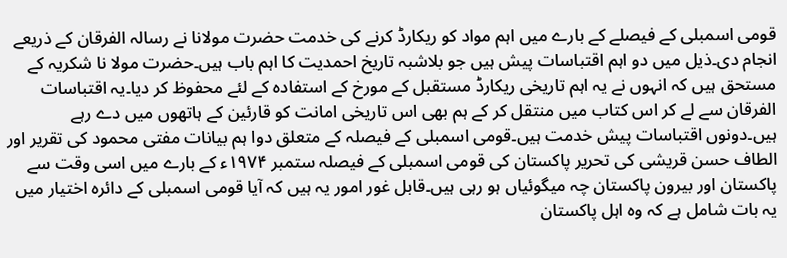قومی اسمبلی کے فیصلے کے بارے میں اہم مواد کو ریکارڈ کرنے کی خدمت حضرت مولانا نے رسالہ الفرقان کے ذریعے انجام دی۔ذیل میں دو اہم اقتباسات پیش ہیں جو بلاشبہ تاریخ احمدیت کا اہم باب ہیں۔حضرت مولا نا شکریہ کے مستحق ہیں کہ انہوں نے یہ اہم تاریخی ریکارڈ مستقبل کے مورخ کے استفادہ کے لئے محفوظ کر دیا۔یہ اقتباسات الفرقان سے لے کر اس کتاب میں منتقل کر کے ہم بھی اس تاریخی امانت کو قارئین کے ہاتھوں میں دے رہے ہیں۔دونوں اقتباسات پیش خدمت ہیں۔قومی اسمبلی کے فیصلہ کے متعلق دوا ہم بیانات مفتی محمود کی تقریر اور الطاف حسن قریشی کی تحریر پاکستان کی قومی اسمبلی کے فیصلہ ستمبر ۱۹۷۴ء کے بارے میں اسی وقت سے پاکستان اور بیرون پاکستان چہ میگوئیاں ہو رہی ہیں۔قابل غور امور یہ ہیں کہ آیا قومی اسمبلی کے دائرہ اختیار میں یہ بات شامل ہے کہ وہ اہل پاکستان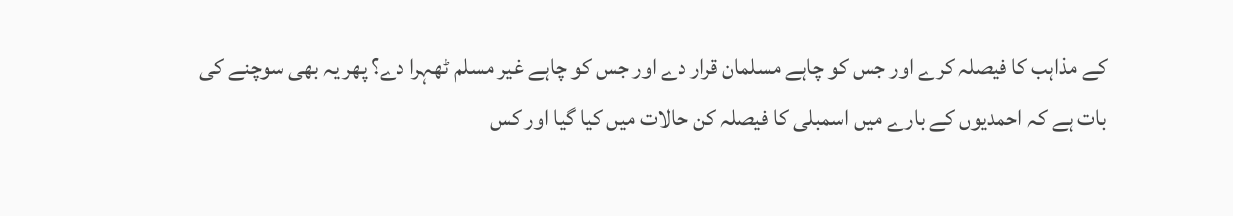کے مذاہب کا فیصلہ کرے اور جس کو چاہے مسلمان قرار دے اور جس کو چاہے غیر مسلم ٹھہرا دے؟ پھر یہ بھی سوچنے کی بات ہے کہ احمدیوں کے بارے میں اسمبلی کا فیصلہ کن حالات میں کیا گیا اور کس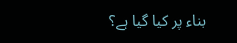بناء پر کیا گیا ہے؟